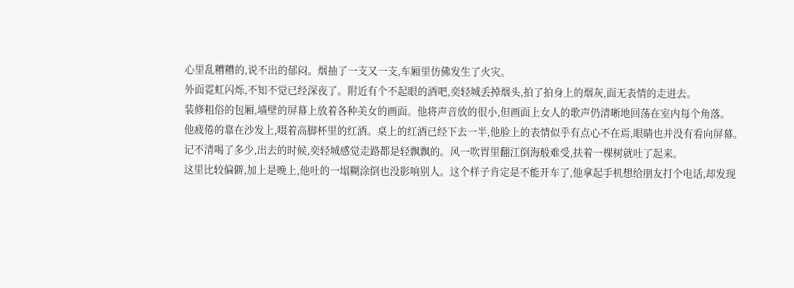心里乱糟糟的,说不出的郁闷。烟抽了一支又一支,车厢里仿佛发生了火灾。
外面霓虹闪烁,不知不觉已经深夜了。附近有个不起眼的酒吧,奕轻城丢掉烟头,拍了拍身上的烟灰,面无表情的走进去。
装修粗俗的包厢,墙壁的屏幕上放着各种美女的画面。他将声音放的很小,但画面上女人的歌声仍清晰地回荡在室内每个角落。
他疲倦的靠在沙发上,啜着高脚杯里的红酒。桌上的红酒已经下去一半,他脸上的表情似乎有点心不在焉,眼睛也并没有看向屏幕。
记不清喝了多少,出去的时候,奕轻城感觉走路都是轻飘飘的。风一吹胃里翻江倒海般难受,扶着一棵树就吐了起来。
这里比较偏僻,加上是晚上,他吐的一塌糊涂倒也没影响别人。这个样子肯定是不能开车了,他拿起手机想给朋友打个电话,却发现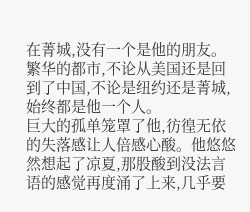在菁城,没有一个是他的朋友。
繁华的都市,不论从美国还是回到了中国,不论是纽约还是菁城,始终都是他一个人。
巨大的孤单笼罩了他,彷徨无依的失落感让人倍感心酸。他悠悠然想起了凉夏,那股酸到没法言语的感觉再度涌了上来,几乎要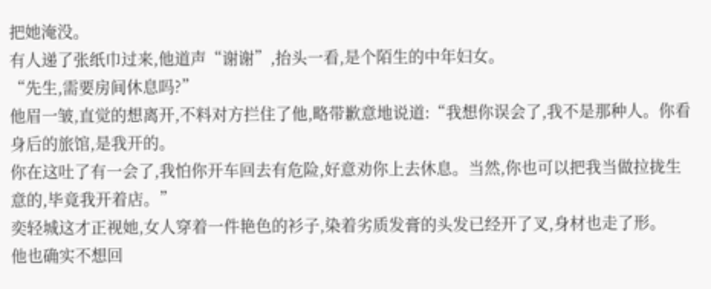把她淹没。
有人递了张纸巾过来,他道声“谢谢”,抬头一看,是个陌生的中年妇女。
“先生,需要房间休息吗?”
他眉一皱,直觉的想离开,不料对方拦住了他,略带歉意地说道:“我想你误会了,我不是那种人。你看身后的旅馆,是我开的。
你在这吐了有一会了,我怕你开车回去有危险,好意劝你上去休息。当然,你也可以把我当做拉拢生意的,毕竟我开着店。”
奕轻城这才正视她,女人穿着一件艳色的衫子,染着劣质发膏的头发已经开了叉,身材也走了形。
他也确实不想回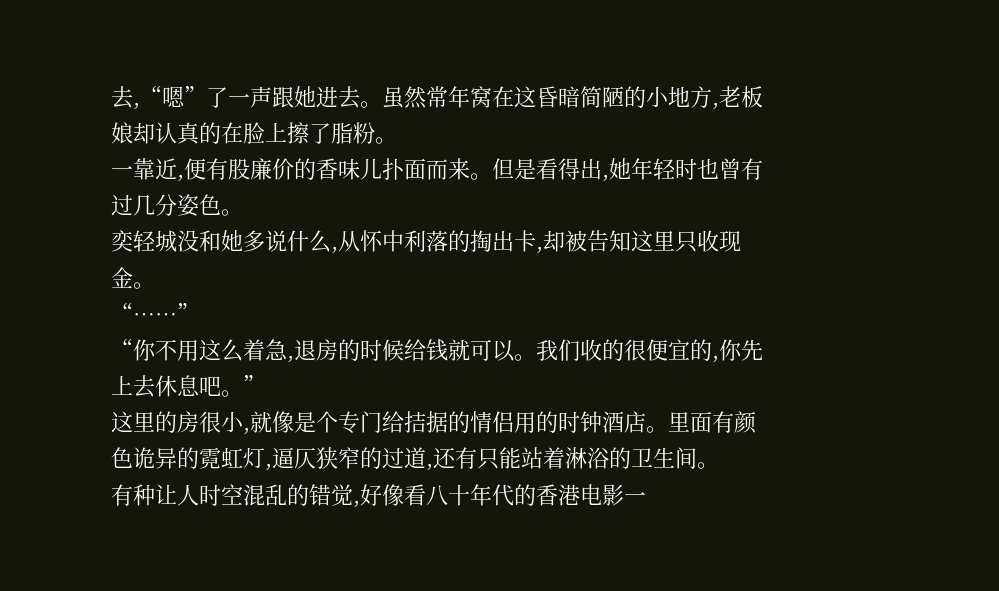去,“嗯”了一声跟她进去。虽然常年窝在这昏暗简陋的小地方,老板娘却认真的在脸上擦了脂粉。
一靠近,便有股廉价的香味儿扑面而来。但是看得出,她年轻时也曾有过几分姿色。
奕轻城没和她多说什么,从怀中利落的掏出卡,却被告知这里只收现金。
“……”
“你不用这么着急,退房的时候给钱就可以。我们收的很便宜的,你先上去休息吧。”
这里的房很小,就像是个专门给拮据的情侣用的时钟酒店。里面有颜色诡异的霓虹灯,逼仄狭窄的过道,还有只能站着淋浴的卫生间。
有种让人时空混乱的错觉,好像看八十年代的香港电影一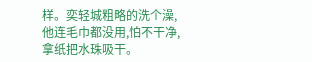样。奕轻城粗略的洗个澡,他连毛巾都没用,怕不干净,拿纸把水珠吸干。